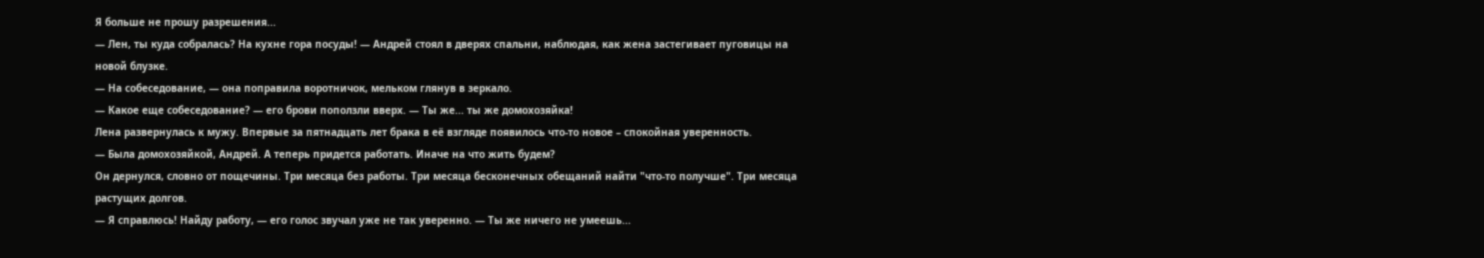Я больше не прошу разрешения...
— Лен, ты куда собралась? На кухне гора посуды! — Андрей стоял в дверях спальни, наблюдая, как жена застегивает пуговицы на новой блузке.
— На собеседование, — она поправила воротничок, мельком глянув в зеркало.
— Какое еще собеседование? — его брови поползли вверх. — Ты же... ты же домохозяйка!
Лена развернулась к мужу. Впервые за пятнадцать лет брака в её взгляде появилось что-то новое – спокойная уверенность.
— Была домохозяйкой, Андрей. А теперь придется работать. Иначе на что жить будем?
Он дернулся, словно от пощечины. Три месяца без работы. Три месяца бесконечных обещаний найти "что-то получше". Три месяца растущих долгов.
— Я справлюсь! Найду работу, — его голос звучал уже не так уверенно. — Ты же ничего не умеешь...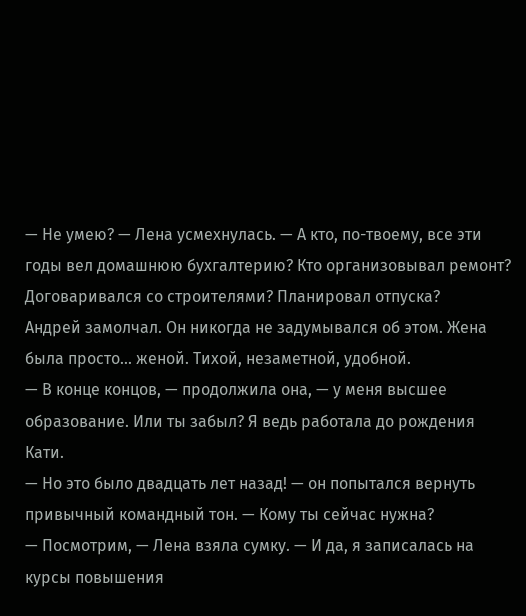— Не умею? — Лена усмехнулась. — А кто, по-твоему, все эти годы вел домашнюю бухгалтерию? Кто организовывал ремонт? Договаривался со строителями? Планировал отпуска?
Андрей замолчал. Он никогда не задумывался об этом. Жена была просто... женой. Тихой, незаметной, удобной.
— В конце концов, — продолжила она, — у меня высшее образование. Или ты забыл? Я ведь работала до рождения Кати.
— Но это было двадцать лет назад! — он попытался вернуть привычный командный тон. — Кому ты сейчас нужна?
— Посмотрим, — Лена взяла сумку. — И да, я записалась на курсы повышения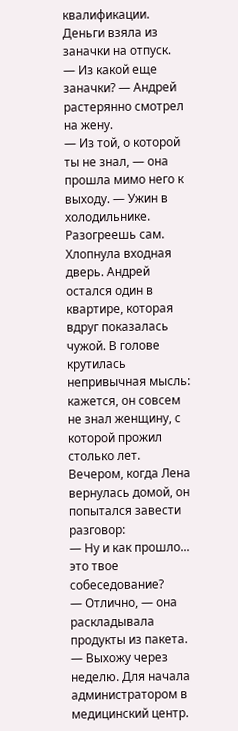квалификации. Деньги взяла из заначки на отпуск.
— Из какой еще заначки? — Андрей растерянно смотрел на жену.
— Из той, о которой ты не знал, — она прошла мимо него к выходу. — Ужин в холодильнике. Разогреешь сам.
Хлопнула входная дверь. Андрей остался один в квартире, которая вдруг показалась чужой. В голове крутилась непривычная мысль: кажется, он совсем не знал женщину, с которой прожил столько лет.
Вечером, когда Лена вернулась домой, он попытался завести разговор:
— Ну и как прошло... это твое собеседование?
— Отлично, — она раскладывала продукты из пакета. — Выхожу через неделю. Для начала администратором в медицинский центр.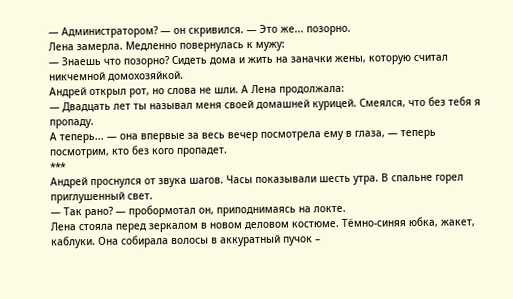— Администратором? — он скривился. — Это же... позорно.
Лена замерла. Медленно повернулась к мужу:
— Знаешь что позорно? Сидеть дома и жить на заначки жены, которую считал никчемной домохозяйкой.
Андрей открыл рот, но слова не шли. А Лена продолжала:
— Двадцать лет ты называл меня своей домашней курицей. Смеялся, что без тебя я пропаду.
А теперь... — она впервые за весь вечер посмотрела ему в глаза, — теперь посмотрим, кто без кого пропадет.
***
Андрей проснулся от звука шагов. Часы показывали шесть утра. В спальне горел приглушенный свет.
— Так рано? — пробормотал он, приподнимаясь на локте.
Лена стояла перед зеркалом в новом деловом костюме. Тёмно-синяя юбка, жакет, каблуки. Она собирала волосы в аккуратный пучок –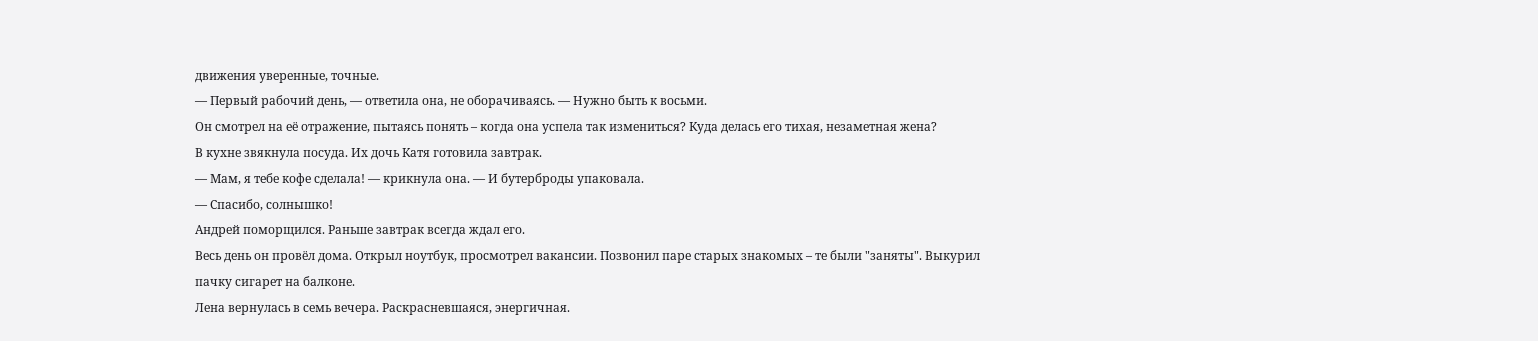движения уверенные, точные.
— Первый рабочий день, — ответила она, не оборачиваясь. — Нужно быть к восьми.
Он смотрел на её отражение, пытаясь понять – когда она успела так измениться? Куда делась его тихая, незаметная жена?
В кухне звякнула посуда. Их дочь Катя готовила завтрак.
— Мам, я тебе кофе сделала! — крикнула она. — И бутерброды упаковала.
— Спасибо, солнышко!
Андрей поморщился. Раньше завтрак всегда ждал его.
Весь день он провёл дома. Открыл ноутбук, просмотрел вакансии. Позвонил паре старых знакомых – те были "заняты". Выкурил пачку сигарет на балконе.
Лена вернулась в семь вечера. Раскрасневшаяся, энергичная.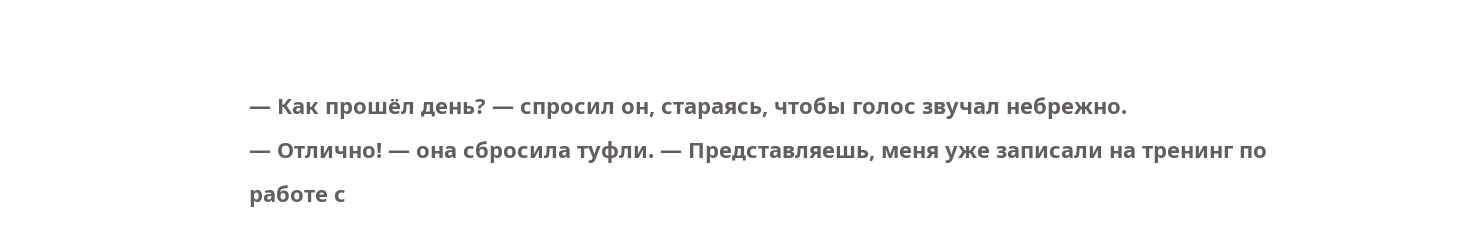— Как прошёл день? — спросил он, стараясь, чтобы голос звучал небрежно.
— Отлично! — она сбросила туфли. — Представляешь, меня уже записали на тренинг по работе с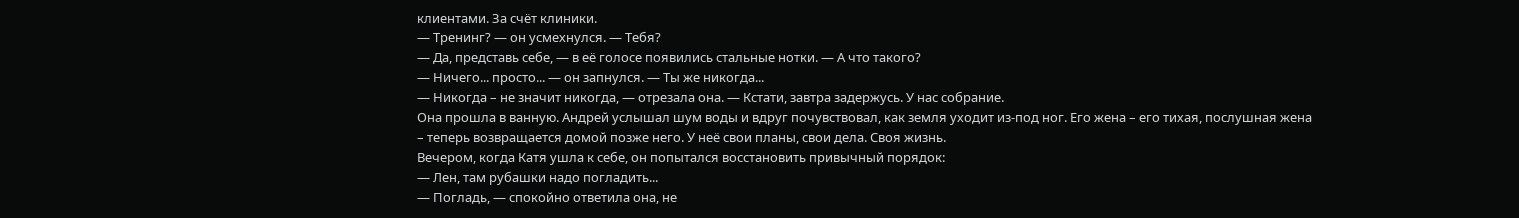клиентами. За счёт клиники.
— Тренинг? — он усмехнулся. — Тебя?
— Да, представь себе, — в её голосе появились стальные нотки. — А что такого?
— Ничего... просто... — он запнулся. — Ты же никогда...
— Никогда – не значит никогда, — отрезала она. — Кстати, завтра задержусь. У нас собрание.
Она прошла в ванную. Андрей услышал шум воды и вдруг почувствовал, как земля уходит из-под ног. Его жена – его тихая, послушная жена – теперь возвращается домой позже него. У неё свои планы, свои дела. Своя жизнь.
Вечером, когда Катя ушла к себе, он попытался восстановить привычный порядок:
— Лен, там рубашки надо погладить...
— Погладь, — спокойно ответила она, не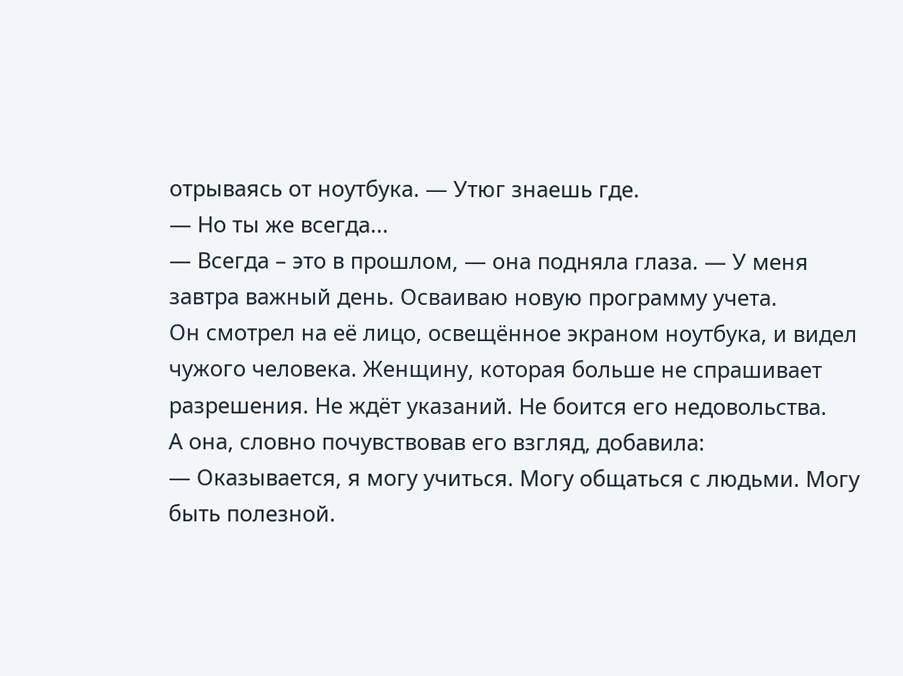отрываясь от ноутбука. — Утюг знаешь где.
— Но ты же всегда...
— Всегда – это в прошлом, — она подняла глаза. — У меня завтра важный день. Осваиваю новую программу учета.
Он смотрел на её лицо, освещённое экраном ноутбука, и видел чужого человека. Женщину, которая больше не спрашивает разрешения. Не ждёт указаний. Не боится его недовольства.
А она, словно почувствовав его взгляд, добавила:
— Оказывается, я могу учиться. Могу общаться с людьми. Могу быть полезной.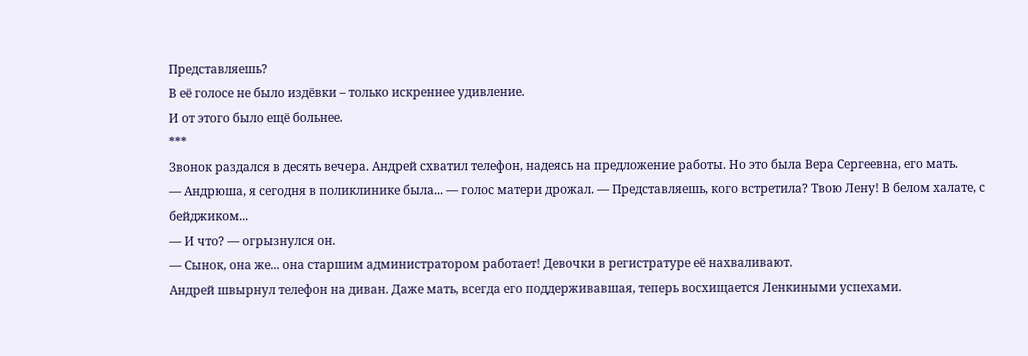Представляешь?
В её голосе не было издёвки – только искреннее удивление.
И от этого было ещё больнее.
***
Звонок раздался в десять вечера. Андрей схватил телефон, надеясь на предложение работы. Но это была Вера Сергеевна, его мать.
— Андрюша, я сегодня в поликлинике была... — голос матери дрожал. — Представляешь, кого встретила? Твою Лену! В белом халате, с бейджиком...
— И что? — огрызнулся он.
— Сынок, она же... она старшим администратором работает! Девочки в регистратуре её нахваливают.
Андрей швырнул телефон на диван. Даже мать, всегда его поддерживавшая, теперь восхищается Ленкиными успехами.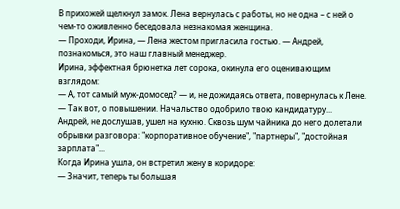В прихожей щелкнул замок. Лена вернулась с работы, но не одна – с ней о чем-то оживленно беседовала незнакомая женщина.
— Проходи, Ирина, — Лена жестом пригласила гостью. — Андрей, познакомься, это наш главный менеджер.
Ирина, эффектная брюнетка лет сорока, окинула его оценивающим взглядом:
— А, тот самый муж-домосед? — и, не дожидаясь ответа, повернулась к Лене. — Так вот, о повышении. Начальство одобрило твою кандидатуру...
Андрей, не дослушав, ушел на кухню. Сквозь шум чайника до него долетали обрывки разговора: "корпоративное обучение", "партнеры", "достойная зарплата"...
Когда Ирина ушла, он встретил жену в коридоре:
— Значит, теперь ты большая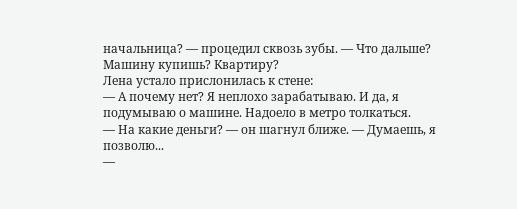начальница? — процедил сквозь зубы. — Что дальше? Машину купишь? Квартиру?
Лена устало прислонилась к стене:
— А почему нет? Я неплохо зарабатываю. И да, я подумываю о машине. Надоело в метро толкаться.
— На какие деньги? — он шагнул ближе. — Думаешь, я позволю...
—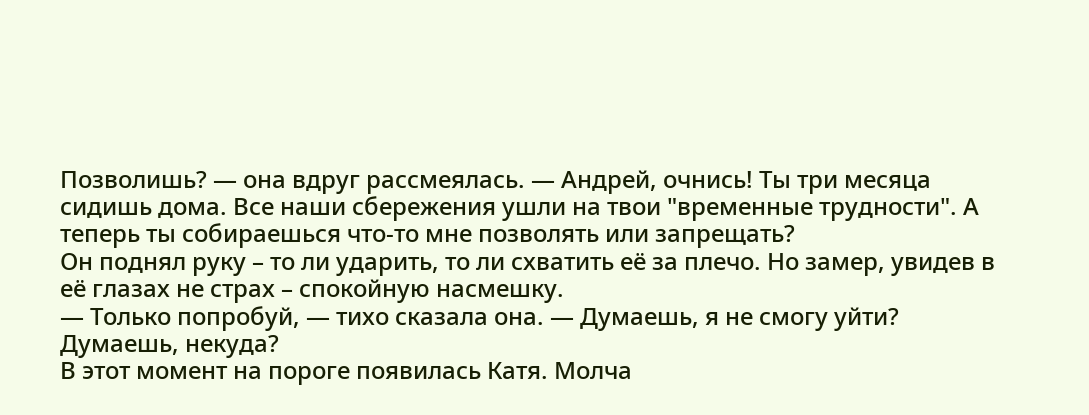Позволишь? — она вдруг рассмеялась. — Андрей, очнись! Ты три месяца сидишь дома. Все наши сбережения ушли на твои "временные трудности". А теперь ты собираешься что-то мне позволять или запрещать?
Он поднял руку – то ли ударить, то ли схватить её за плечо. Но замер, увидев в её глазах не страх – спокойную насмешку.
— Только попробуй, — тихо сказала она. — Думаешь, я не смогу уйти? Думаешь, некуда?
В этот момент на пороге появилась Катя. Молча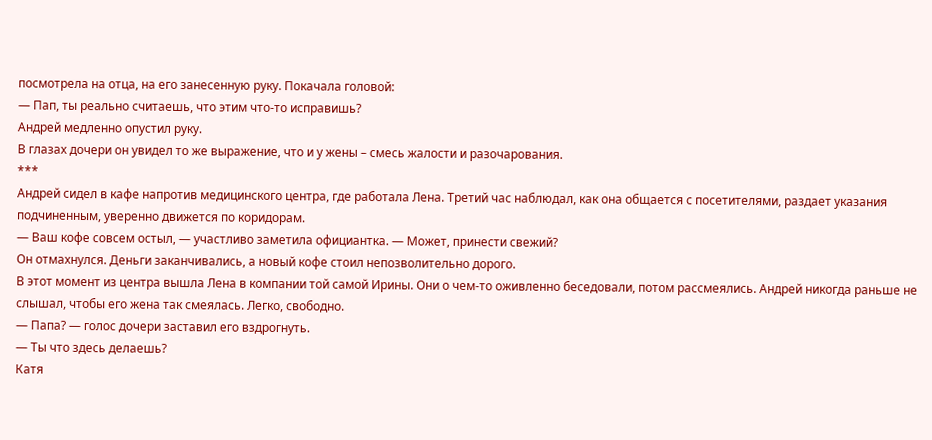посмотрела на отца, на его занесенную руку. Покачала головой:
— Пап, ты реально считаешь, что этим что-то исправишь?
Андрей медленно опустил руку.
В глазах дочери он увидел то же выражение, что и у жены – смесь жалости и разочарования.
***
Андрей сидел в кафе напротив медицинского центра, где работала Лена. Третий час наблюдал, как она общается с посетителями, раздает указания подчиненным, уверенно движется по коридорам.
— Ваш кофе совсем остыл, — участливо заметила официантка. — Может, принести свежий?
Он отмахнулся. Деньги заканчивались, а новый кофе стоил непозволительно дорого.
В этот момент из центра вышла Лена в компании той самой Ирины. Они о чем-то оживленно беседовали, потом рассмеялись. Андрей никогда раньше не слышал, чтобы его жена так смеялась. Легко, свободно.
— Папа? — голос дочери заставил его вздрогнуть.
— Ты что здесь делаешь?
Катя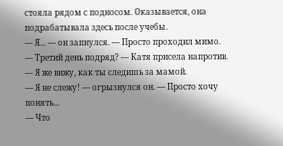стояла рядом с подносом. Оказывается, она подрабатывала здесь после учебы.
— Я... — он запнулся. — Просто проходил мимо.
— Третий день подряд? — Катя присела напротив. — Я же вижу, как ты следишь за мамой.
— Я не слежу! — огрызнулся он. — Просто хочу понять...
— Что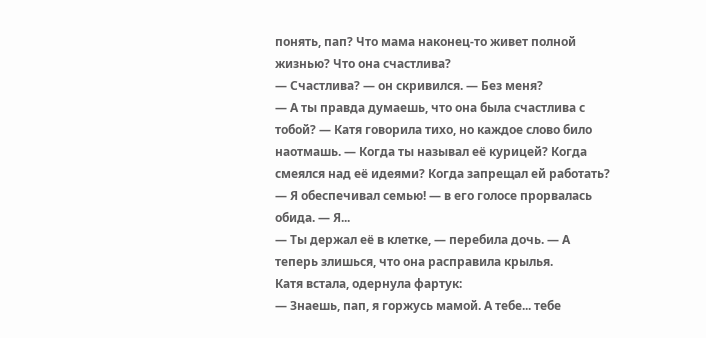понять, пап? Что мама наконец-то живет полной жизнью? Что она счастлива?
— Счастлива? — он скривился. — Без меня?
— А ты правда думаешь, что она была счастлива с тобой? — Катя говорила тихо, но каждое слово било наотмашь. — Когда ты называл её курицей? Когда смеялся над её идеями? Когда запрещал ей работать?
— Я обеспечивал семью! — в его голосе прорвалась обида. — Я...
— Ты держал её в клетке, — перебила дочь. — А теперь злишься, что она расправила крылья.
Катя встала, одернула фартук:
— Знаешь, пап, я горжусь мамой. А тебе... тебе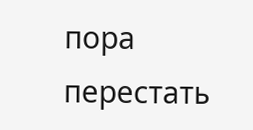пора перестать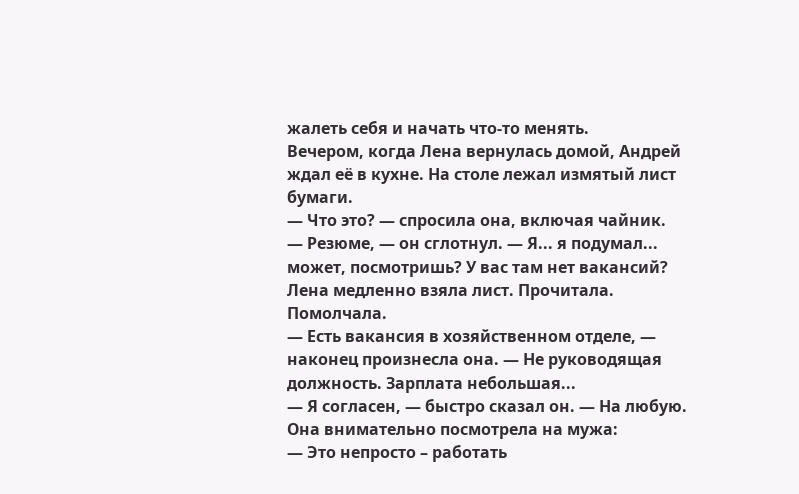жалеть себя и начать что-то менять.
Вечером, когда Лена вернулась домой, Андрей ждал её в кухне. На столе лежал измятый лист бумаги.
— Что это? — спросила она, включая чайник.
— Резюме, — он сглотнул. — Я... я подумал... может, посмотришь? У вас там нет вакансий?
Лена медленно взяла лист. Прочитала. Помолчала.
— Есть вакансия в хозяйственном отделе, — наконец произнесла она. — Не руководящая должность. Зарплата небольшая...
— Я согласен, — быстро сказал он. — На любую.
Она внимательно посмотрела на мужа:
— Это непросто – работать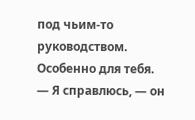под чьим-то руководством. Особенно для тебя.
— Я справлюсь, — он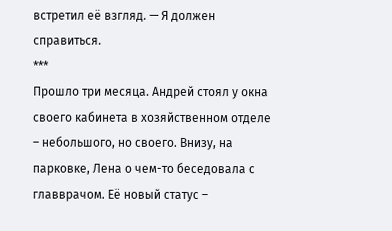встретил её взгляд. — Я должен справиться.
***
Прошло три месяца. Андрей стоял у окна своего кабинета в хозяйственном отделе – небольшого, но своего. Внизу, на парковке, Лена о чем-то беседовала с главврачом. Её новый статус –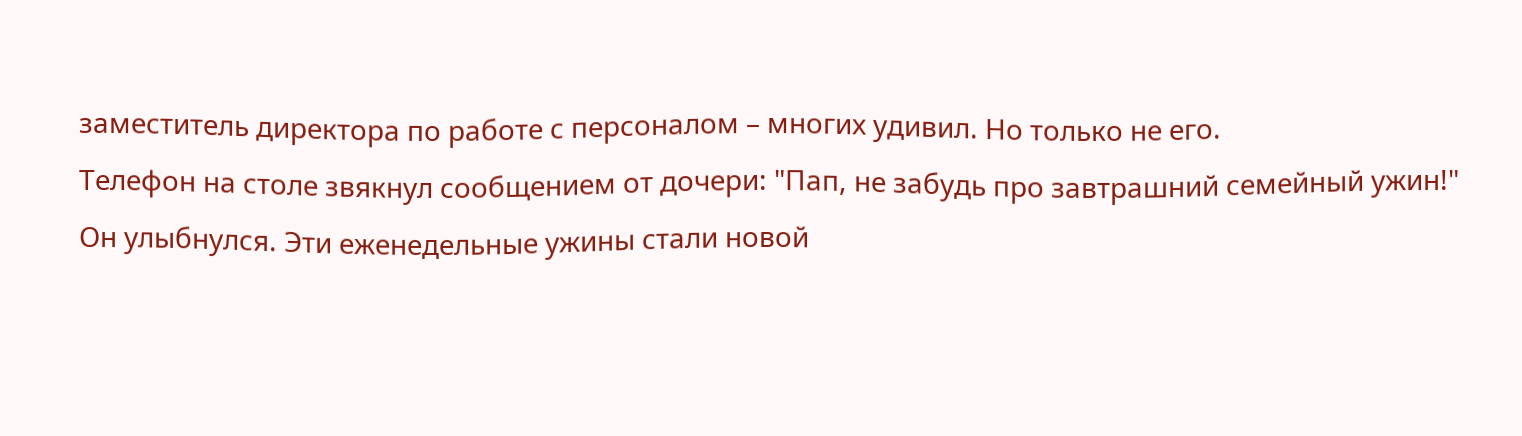заместитель директора по работе с персоналом – многих удивил. Но только не его.
Телефон на столе звякнул сообщением от дочери: "Пап, не забудь про завтрашний семейный ужин!"
Он улыбнулся. Эти еженедельные ужины стали новой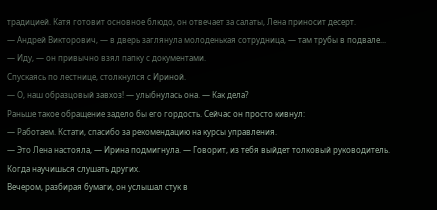традицией. Катя готовит основное блюдо, он отвечает за салаты, Лена приносит десерт.
— Андрей Викторович, — в дверь заглянула молоденькая сотрудница, — там трубы в подвале...
— Иду, — он привычно взял папку с документами.
Спускаясь по лестнице, столкнулся с Ириной.
— О, наш образцовый завхоз! — улыбнулась она. — Как дела?
Раньше такое обращение задело бы его гордость. Сейчас он просто кивнул:
— Работаем. Кстати, спасибо за рекомендацию на курсы управления.
— Это Лена настояла, — Ирина подмигнула. — Говорит, из тебя выйдет толковый руководитель. Когда научишься слушать других.
Вечером, разбирая бумаги, он услышал стук в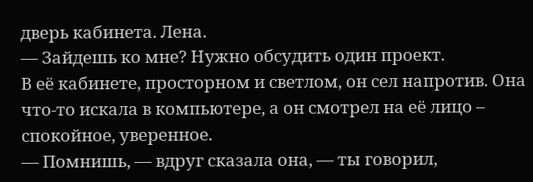дверь кабинета. Лена.
— Зайдешь ко мне? Нужно обсудить один проект.
В её кабинете, просторном и светлом, он сел напротив. Она что-то искала в компьютере, а он смотрел на её лицо – спокойное, уверенное.
— Помнишь, — вдруг сказала она, — ты говорил,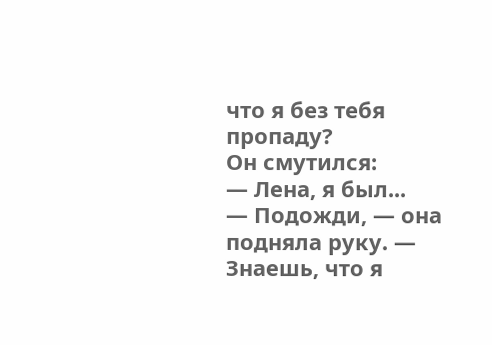что я без тебя пропаду?
Он смутился:
— Лена, я был...
— Подожди, — она подняла руку. — Знаешь, что я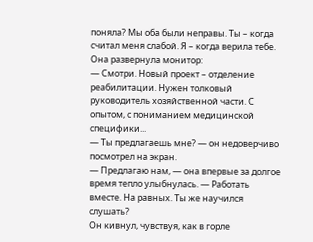поняла? Мы оба были неправы. Ты – когда считал меня слабой. Я – когда верила тебе.
Она развернула монитор:
— Смотри. Новый проект – отделение реабилитации. Нужен толковый руководитель хозяйственной части. С опытом, с пониманием медицинской специфики...
— Ты предлагаешь мне? — он недоверчиво посмотрел на экран.
— Предлагаю нам, — она впервые за долгое время тепло улыбнулась. — Работать вместе. На равных. Ты же научился слушать?
Он кивнул, чувствуя, как в горле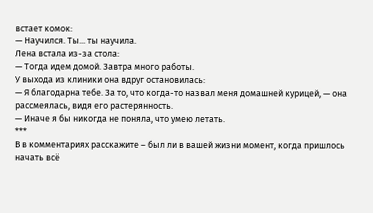встает комок:
— Научился. Ты... ты научила.
Лена встала из-за стола:
— Тогда идем домой. Завтра много работы.
У выхода из клиники она вдруг остановилась:
— Я благодарна тебе. За то, что когда-то назвал меня домашней курицей, — она рассмеялась, видя его растерянность.
— Иначе я бы никогда не поняла, что умею летать.
***
В в комментариях расскажите – был ли в вашей жизни момент, когда пришлось начать всё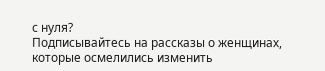с нуля?
Подписывайтесь на рассказы о женщинах, которые осмелились изменить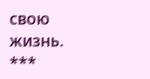свою жизнь.
***